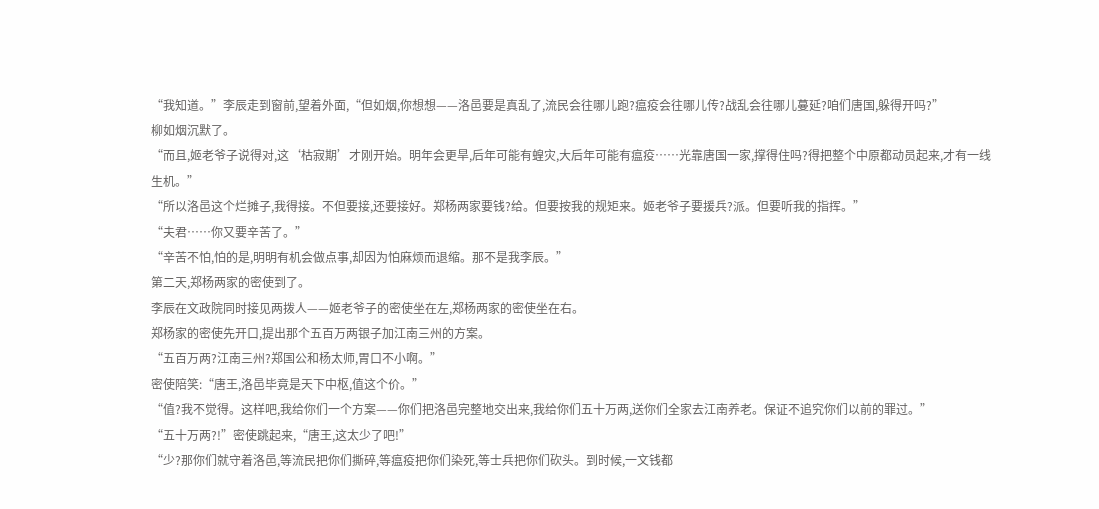“我知道。”李辰走到窗前,望着外面,“但如烟,你想想——洛邑要是真乱了,流民会往哪儿跑?瘟疫会往哪儿传?战乱会往哪儿蔓延?咱们唐国,躲得开吗?”
柳如烟沉默了。
“而且,姬老爷子说得对,这‘枯寂期’才刚开始。明年会更旱,后年可能有蝗灾,大后年可能有瘟疫……光靠唐国一家,撑得住吗?得把整个中原都动员起来,才有一线生机。”
“所以洛邑这个烂摊子,我得接。不但要接,还要接好。郑杨两家要钱?给。但要按我的规矩来。姬老爷子要援兵?派。但要听我的指挥。”
“夫君……你又要辛苦了。”
“辛苦不怕,怕的是,明明有机会做点事,却因为怕麻烦而退缩。那不是我李辰。”
第二天,郑杨两家的密使到了。
李辰在文政院同时接见两拨人——姬老爷子的密使坐在左,郑杨两家的密使坐在右。
郑杨家的密使先开口,提出那个五百万两银子加江南三州的方案。
“五百万两?江南三州?郑国公和杨太师,胃口不小啊。”
密使陪笑:“唐王,洛邑毕竟是天下中枢,值这个价。”
“值?我不觉得。这样吧,我给你们一个方案——你们把洛邑完整地交出来,我给你们五十万两,送你们全家去江南养老。保证不追究你们以前的罪过。”
“五十万两?!”密使跳起来,“唐王,这太少了吧!”
“少?那你们就守着洛邑,等流民把你们撕碎,等瘟疫把你们染死,等士兵把你们砍头。到时候,一文钱都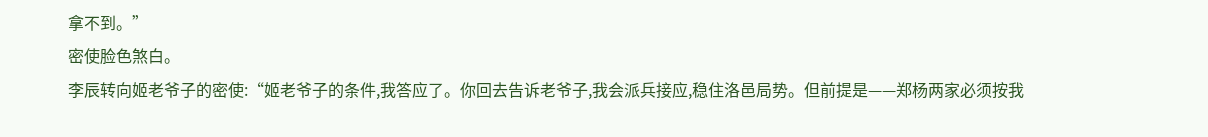拿不到。”
密使脸色煞白。
李辰转向姬老爷子的密使:“姬老爷子的条件,我答应了。你回去告诉老爷子,我会派兵接应,稳住洛邑局势。但前提是——郑杨两家必须按我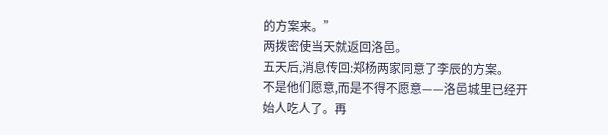的方案来。”
两拨密使当天就返回洛邑。
五天后,消息传回:郑杨两家同意了李辰的方案。
不是他们愿意,而是不得不愿意——洛邑城里已经开始人吃人了。再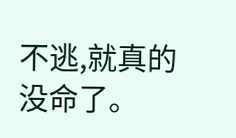不逃,就真的没命了。